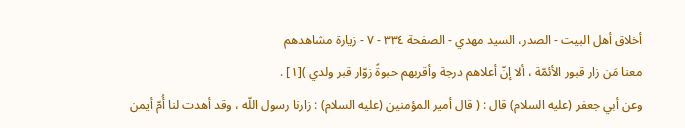أخلاق أهل البيت - الصدر، السيد مهدي - الصفحة ٣٣٤ - ٧ - زيارة مشاهدهم
معنا مَن زار قبور الأئمّة ، ألا إنّ أعلاهم درجة وأقربهم حبوةً زوّار قبر ولدي )[١] .
وعن أبي جعفر (عليه السلام) قال : ( قال أمير المؤمنين (عليه السلام) : زارنا رسول اللّه ، وقد أهدت لنا أُمّ أيمن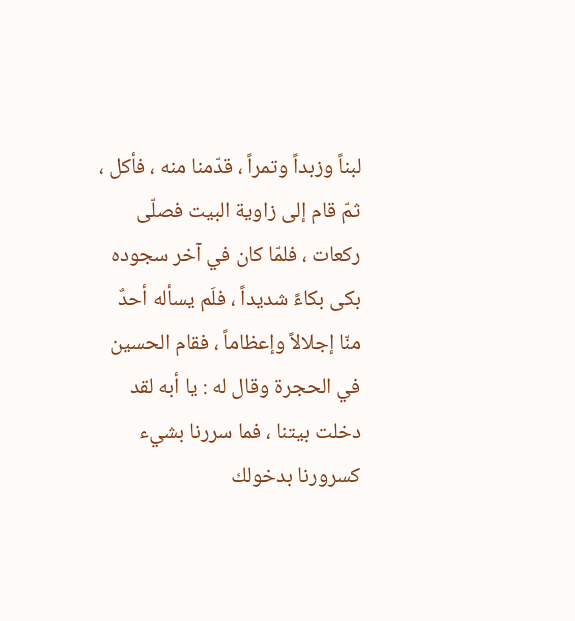لبناً وزبداً وتمراً ، قدّمنا منه ، فأكل ، ثمّ قام إلى زاوية البيت فصلّى ركعات ، فلمّا كان في آخر سجوده بكى بكاءً شديداً ، فلَم يسأله أحدٌ منّا إجلالاً وإعظاماً ، فقام الحسين في الحجرة وقال له : يا أبه لقد دخلت بيتنا ، فما سررنا بشيء كسرورنا بدخولك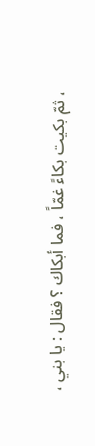، ثمّ بكيت بكاءً غمّاً ، فما أبكاك ؟ فقال : يا بني ،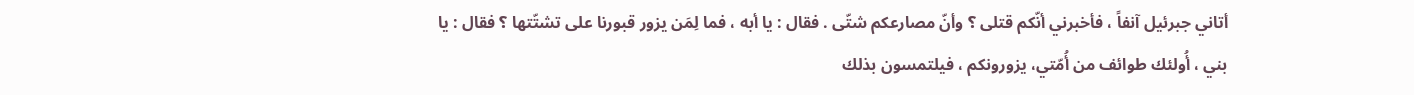أتاني جبرئيل آنفاً ، فأخبرني أنّكم قتلى ؟ وأنّ مصارعكم شتّى . فقال : يا أبه ، فما لِمَن يزور قبورنا على تشتّتها ؟ فقال : يا بني ، أُولئك طوائف من أُمّتي، يزورونكم ، فيلتمسون بذلك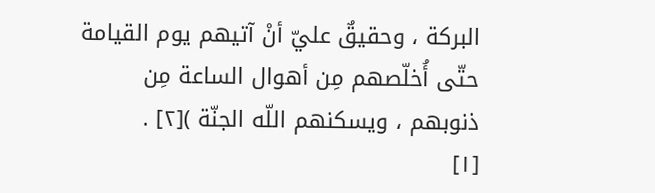البركة ، وحقيقٌ عليّ أنْ آتيهم يوم القيامة حتّى أُخلّصهم مِن أهوال الساعة مِن ذنوبهم ، ويسكنهم اللّه الجنّة )[٢] .
[١]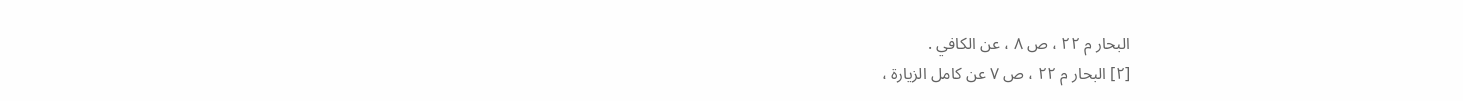البحار م ٢٢ ، ص ٨ ، عن الكافي .
[٢] البحار م ٢٢ ، ص ٧ عن كامل الزيارة ،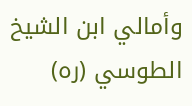وأمالي ابن الشيخ الطوسي (ره)